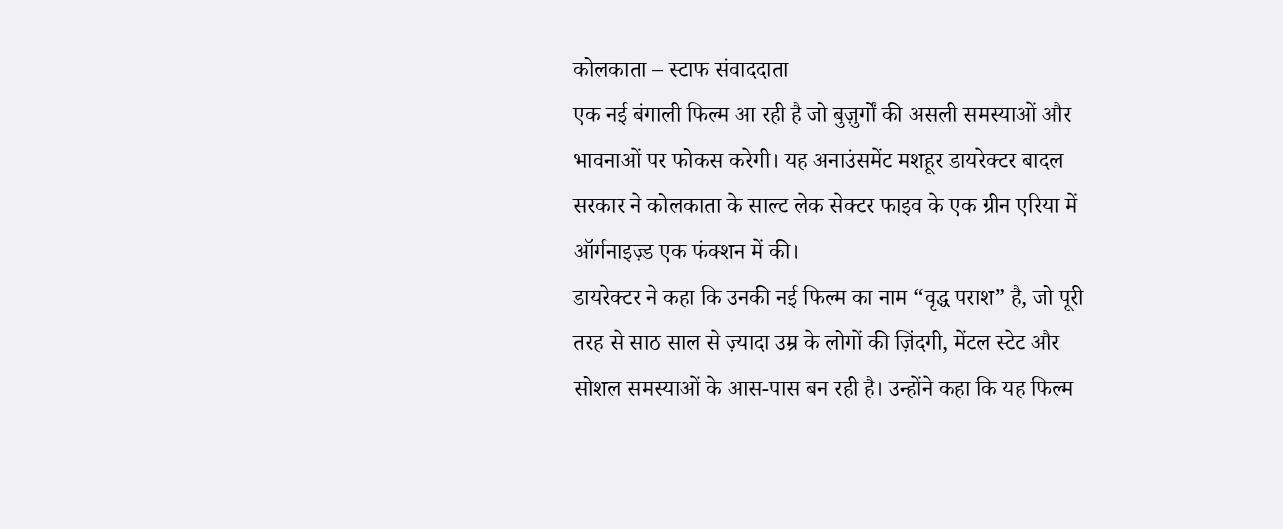कोलकाता – स्टाफ संवाददाता
एक नई बंगाली फिल्म आ रही है जो बुज़ुर्गों की असली समस्याओं और भावनाओं पर फोकस करेगी। यह अनाउंसमेंट मशहूर डायरेक्टर बादल सरकार ने कोलकाता के साल्ट लेक सेक्टर फाइव के एक ग्रीन एरिया में ऑर्गनाइज़्ड एक फंक्शन में की।
डायरेक्टर ने कहा कि उनकी नई फिल्म का नाम “वृद्ध पराश” है, जो पूरी तरह से साठ साल से ज़्यादा उम्र के लोगों की ज़िंदगी, मेंटल स्टेट और सोशल समस्याओं के आस-पास बन रही है। उन्होंने कहा कि यह फिल्म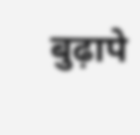बुढ़ापे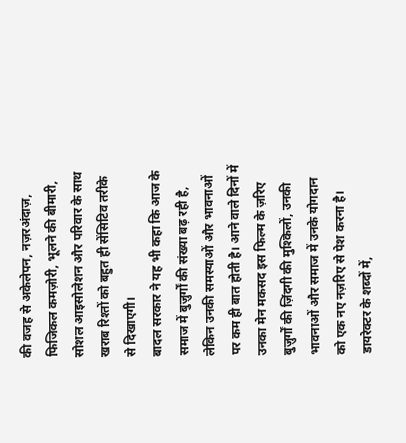की वजह से अकेलेपन, नज़रअंदाज़, फिजिकल कमज़ोरी, भूलने की बीमारी, सोशल आइसोलेशन और परिवार के साथ खराब रिश्तों को बहुत ही सेंसिटिव तरीके से दिखाएगी।
बादल सरकार ने यह भी कहा कि आज के समाज में बुज़ुर्गों की संख्या बढ़ रही है, लेकिन उनकी समस्याओं और भावनाओं पर कम ही बात होती है। आने वाले दिनों में उनका मेन मकसद इस फिल्म के ज़रिए बुज़ुर्गों की ज़िंदगी की मुश्किलों, उनकी भावनाओं और समाज में उनके योगदान को एक नए नज़रिए से पेश करना है।
डायरेक्टर के शब्दों में,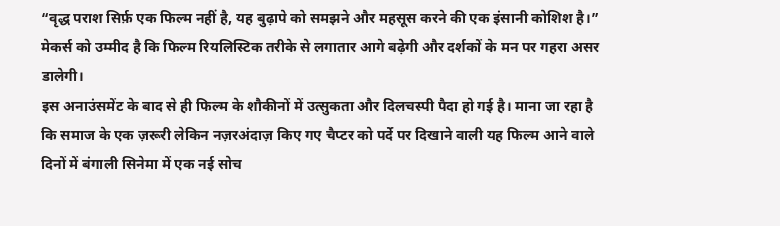“वृद्ध पराश सिर्फ़ एक फिल्म नहीं है, यह बुढ़ापे को समझने और महसूस करने की एक इंसानी कोशिश है।” मेकर्स को उम्मीद है कि फिल्म रियलिस्टिक तरीके से लगातार आगे बढ़ेगी और दर्शकों के मन पर गहरा असर डालेगी।
इस अनाउंसमेंट के बाद से ही फिल्म के शौकीनों में उत्सुकता और दिलचस्पी पैदा हो गई है। माना जा रहा है कि समाज के एक ज़रूरी लेकिन नज़रअंदाज़ किए गए चैप्टर को पर्दे पर दिखाने वाली यह फिल्म आने वाले दिनों में बंगाली सिनेमा में एक नई सोच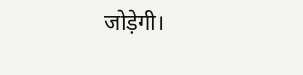जोड़ेगी।